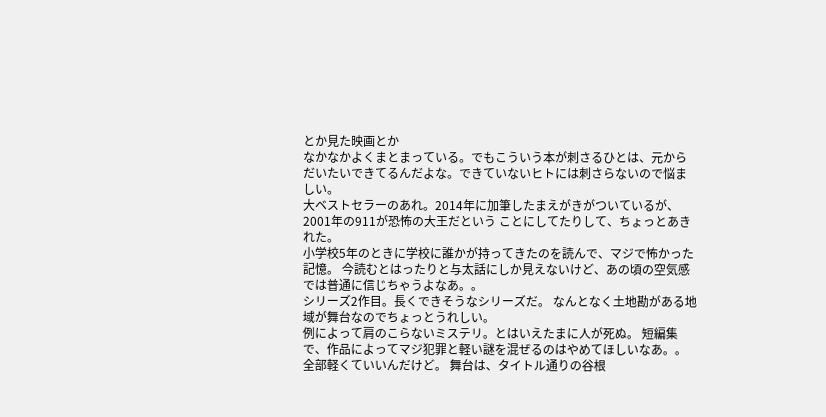とか見た映画とか
なかなかよくまとまっている。でもこういう本が刺さるひとは、元からだいたいできてるんだよな。できていないヒトには刺さらないので悩ましい。
大ベストセラーのあれ。2014年に加筆したまえがきがついているが、2001年の911が恐怖の大王だという ことにしてたりして、ちょっとあきれた。
小学校5年のときに学校に誰かが持ってきたのを読んで、マジで怖かった記憶。 今読むとはったりと与太話にしか見えないけど、あの頃の空気感では普通に信じちゃうよなあ。。
シリーズ2作目。長くできそうなシリーズだ。 なんとなく土地勘がある地域が舞台なのでちょっとうれしい。
例によって肩のこらないミステリ。とはいえたまに人が死ぬ。 短編集で、作品によってマジ犯罪と軽い謎を混ぜるのはやめてほしいなあ。。 全部軽くていいんだけど。 舞台は、タイトル通りの谷根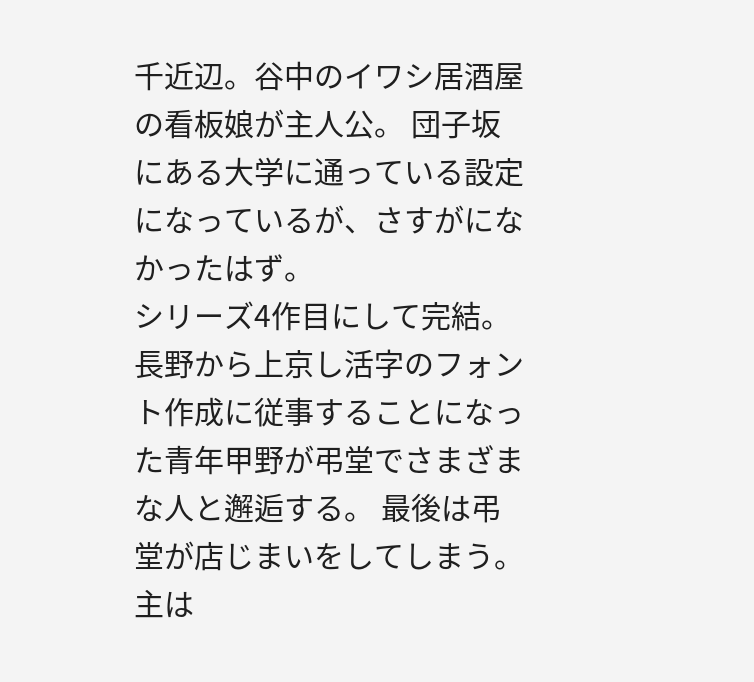千近辺。谷中のイワシ居酒屋の看板娘が主人公。 団子坂にある大学に通っている設定になっているが、さすがになかったはず。
シリーズ4作目にして完結。 長野から上京し活字のフォント作成に従事することになった青年甲野が弔堂でさまざまな人と邂逅する。 最後は弔堂が店じまいをしてしまう。主は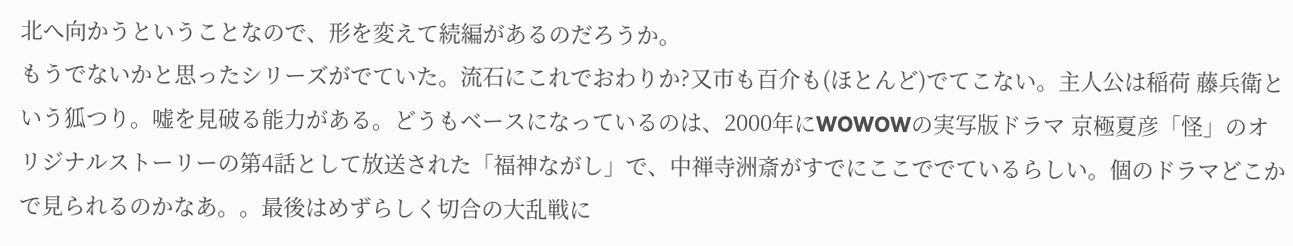北へ向かうということなので、形を変えて続編があるのだろうか。
もうでないかと思ったシリーズがでていた。流石にこれでおわりか?又市も百介も(ほとんど)でてこない。主人公は稲荷 藤兵衛という狐つり。嘘を見破る能力がある。どうもベースになっているのは、2000年にWOWOWの実写版ドラマ 京極夏彦「怪」のオリジナルストーリーの第4話として放送された「福神ながし」で、中禅寺洲斎がすでにここででているらしい。個のドラマどこかで見られるのかなあ。。最後はめずらしく切合の大乱戦に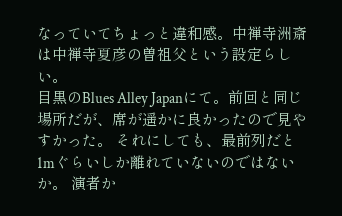なっていてちょっと違和感。中禅寺洲斎 は中禅寺夏彦の曽祖父という設定らしい。
目黒のBlues Alley Japanにて。前回と同じ場所だが、席が遥かに良かったので見やすかった。 それにしても、最前列だと1mぐらいしか離れていないのではないか。 演者か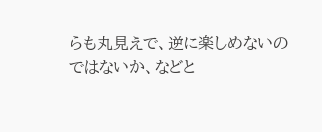らも丸見えで、逆に楽しめないのではないか、などと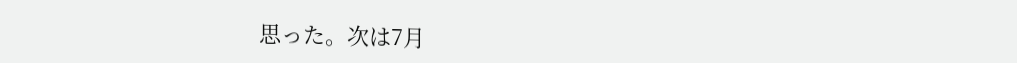思った。次は7月